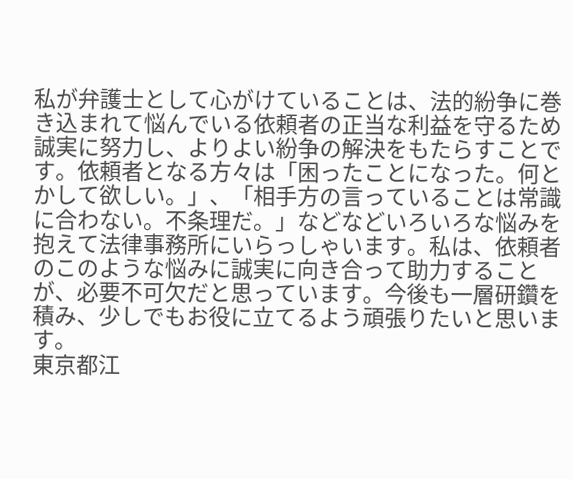私が弁護士として心がけていることは、法的紛争に巻き込まれて悩んでいる依頼者の正当な利益を守るため誠実に努力し、よりよい紛争の解決をもたらすことです。依頼者となる方々は「困ったことになった。何とかして欲しい。」、「相手方の言っていることは常識に合わない。不条理だ。」などなどいろいろな悩みを抱えて法律事務所にいらっしゃいます。私は、依頼者のこのような悩みに誠実に向き合って助力することが、必要不可欠だと思っています。今後も一層研鑽を積み、少しでもお役に立てるよう頑張りたいと思います。
東京都江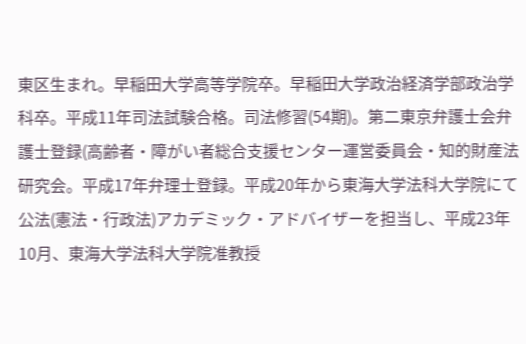東区生まれ。早稲田大学高等学院卒。早稲田大学政治経済学部政治学科卒。平成11年司法試験合格。司法修習(54期)。第二東京弁護士会弁護士登録(高齢者・障がい者総合支援センター運営委員会・知的財産法研究会。平成17年弁理士登録。平成20年から東海大学法科大学院にて公法(憲法・行政法)アカデミック・アドバイザーを担当し、平成23年10月、東海大学法科大学院准教授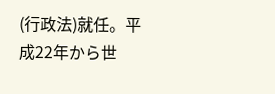(行政法)就任。平成22年から世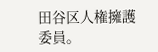田谷区人権擁護委員。